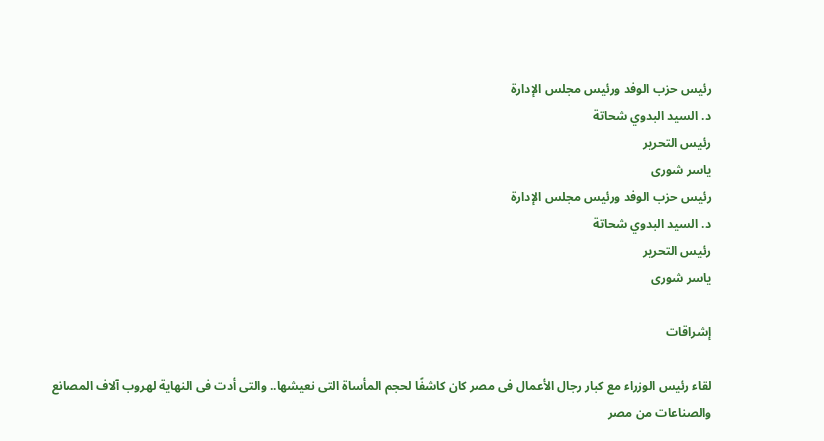رئيس حزب الوفد ورئيس مجلس الإدارة
د. السيد البدوي شحاتة
رئيس التحرير
ياسر شورى
رئيس حزب الوفد ورئيس مجلس الإدارة
د. السيد البدوي شحاتة
رئيس التحرير
ياسر شورى

إشراقات

لقاء رئيس الوزراء مع كبار رجال الأعمال فى مصر كان كاشفًا لحجم المأساة التى نعيشها.. والتى أدت فى النهاية لهروب آلاف المصانع والصناعات من مصر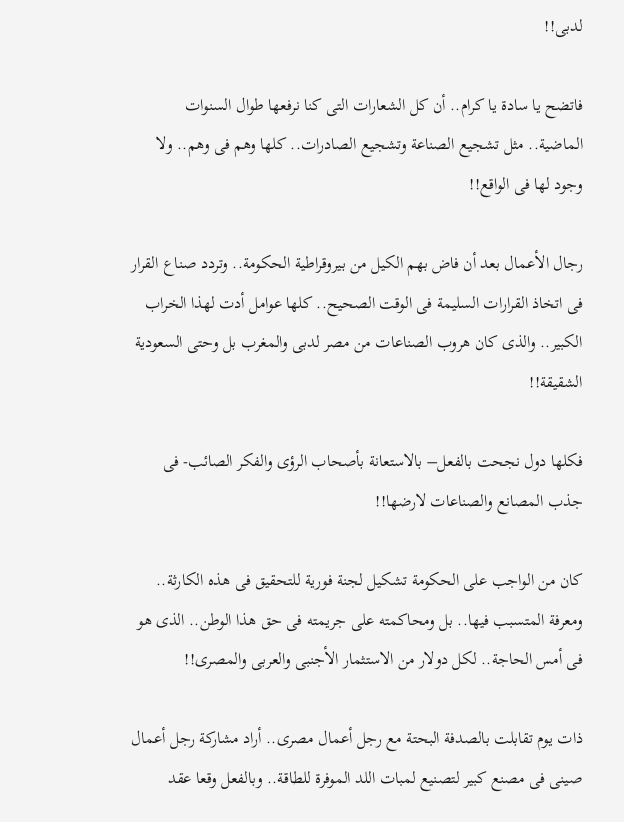لدبى!!

فاتضح يا سادة يا كرام.. أن كل الشعارات التى كنا نرفعها طوال السنوات الماضية.. مثل تشجيع الصناعة وتشجيع الصادرات.. كلها وهم فى وهم.. ولا وجود لها فى الواقع!!

رجال الأعمال بعد أن فاض بهم الكيل من بيروقراطية الحكومة.. وتردد صناع القرار فى اتخاذ القرارات السليمة فى الوقت الصحيح.. كلها عوامل أدت لهذا الخراب الكبير.. والذى كان هروب الصناعات من مصر لدبى والمغرب بل وحتى السعودية الشقيقة!!

فكلها دول نجحت بالفعل– بالاستعانة بأصحاب الرؤى والفكر الصائب- فى جذب المصانع والصناعات لارضها!!

كان من الواجب على الحكومة تشكيل لجنة فورية للتحقيق فى هذه الكارثة.. ومعرفة المتسبب فيها.. بل ومحاكمته على جريمته فى حق هذا الوطن.. الذى هو فى أمس الحاجة.. لكل دولار من الاستثمار الأجنبى والعربى والمصرى!!

ذات يوم تقابلت بالصدفة البحتة مع رجل أعمال مصرى.. أراد مشاركة رجل أعمال صينى فى مصنع كبير لتصنيع لمبات اللد الموفرة للطاقة.. وبالفعل وقعا عقد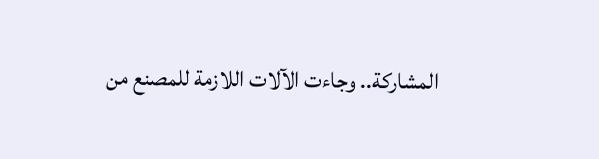المشاركة.. وجاءت الآلات اللازمة للمصنع من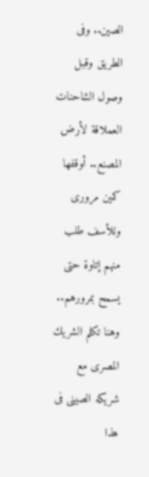الصين.. وفى الطريق وقبل وصول الشاحنات العملاقة لأرض المصنع.. أوقفها كمين مرورى وللأسف طلب منهم إتاوة حتى يسمح بمرورهم.. وهنا تكلم الشريك المصرى مع شريكه الصينى فى هذا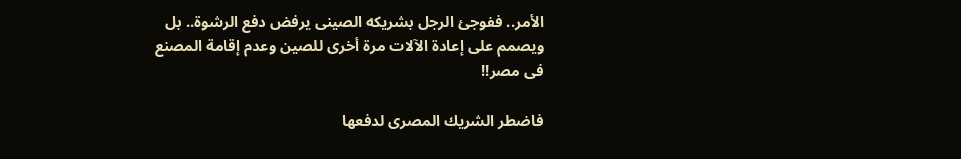الأمر.. ففوجئ الرجل بشريكه الصينى يرفض دفع الرشوة.. بل ويصمم على إعادة الآلات مرة أخرى للصين وعدم إقامة المصنع فى مصر!!

فاضطر الشريك المصرى لدفعها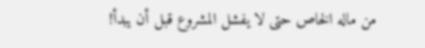من ماله الخاص حتى لا يفشل المشروع قبل أن يبدأ!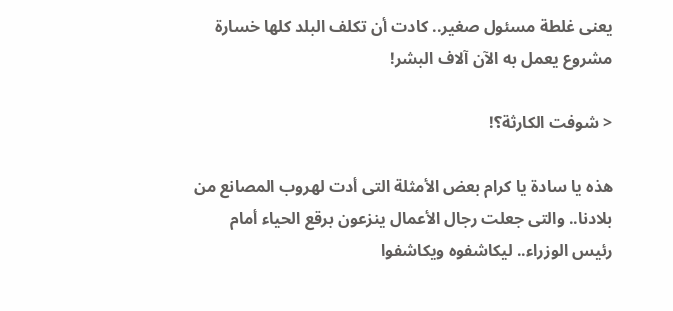يعنى غلطة مسئول صغير.. كادت أن تكلف البلد كلها خسارة مشروع يعمل به الآن آلاف البشر!

< شوفت الكارثة؟!

هذه يا سادة يا كرام بعض الأمثلة التى أدت لهروب المصانع من بلادنا.. والتى جعلت رجال الأعمال ينزعون برقع الحياء أمام رئيس الوزراء.. ليكاشفوه ويكاشفوا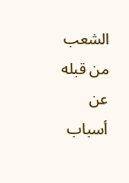الشعب من قبله عن أسباب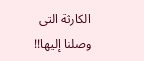الكارثة التى وصلنا إليها!!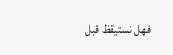فهل نستيقظ قبل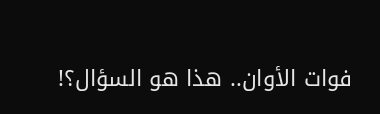فوات الأوان.. هذا هو السؤال؟!